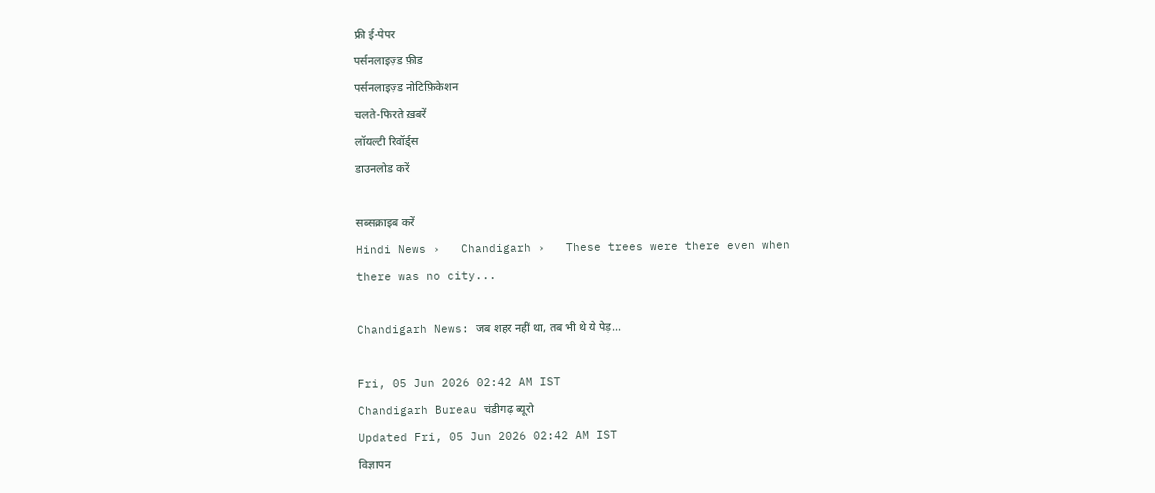फ्री ई-पेपर
पर्सनलाइज़्ड फ़ीड
पर्सनलाइज़्ड नोटिफ़िकेशन
चलते-फिरते ख़बरें
लॉयल्टी रिवॉर्ड्स
डाउनलोड करें

सब्सक्राइब करें
Hindi News ›   Chandigarh ›   These trees were there even when there was no city...

Chandigarh News: जब शहर नहीं था, तब भी थे ये पेड़...

Fri, 05 Jun 2026 02:42 AM IST
Chandigarh Bureau चंडीगढ़ ब्यूरो
Updated Fri, 05 Jun 2026 02:42 AM IST
विज्ञापन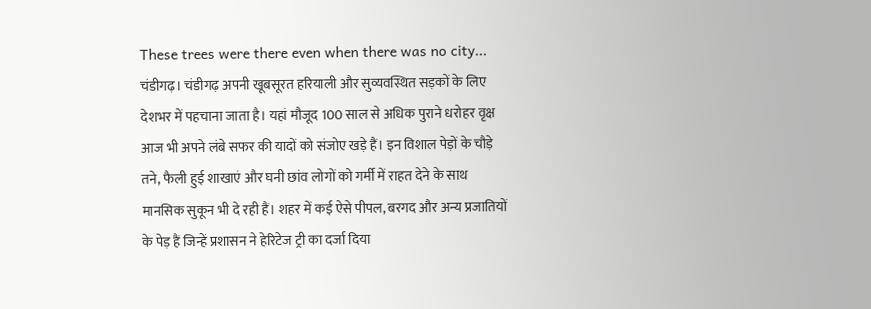These trees were there even when there was no city...
चंडीगढ़। चंडीगढ़ अपनी खूबसूरत हरियाली और सुव्यवस्थित सड़कों के लिए देशभर में पहचाना जाता है। यहां मौजूद 100 साल से अधिक पुराने धरोहर वृक्ष आज भी अपने लंबे सफर की यादों को संजोए खड़े हैं। इन विशाल पेड़ों के चौड़े तने, फैली हुई शाखाएं और घनी छांव लोगों को गर्मी में राहत देने के साथ मानसिक सुकून भी दे रही हैं। शहर में कई ऐसे पीपल, बरगद और अन्य प्रजातियों के पेड़ हैं जिन्हें प्रशासन ने हेरिटेज ट्री का दर्जा दिया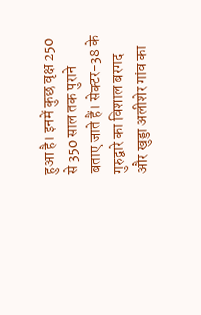हुआ है। इनमें कुछ वृक्ष 250 से 350 साल तक पुराने बताए जाते हैं। सेक्टर-38 के गुरुद्वारे का विशाल बरगद और खुड्डा अलीशेर गांव का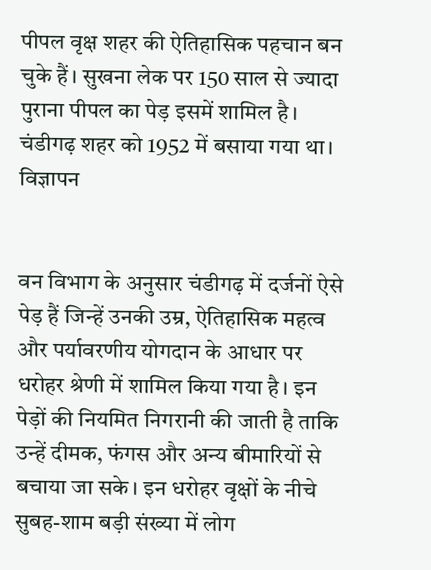पीपल वृक्ष शहर की ऐतिहासिक पहचान बन चुके हैं। सुखना लेक पर 150 साल से ज्यादा पुराना पीपल का पेड़ इसमें शामिल है। चंडीगढ़ शहर को 1952 में बसाया गया था।
विज्ञापन


वन विभाग के अनुसार चंडीगढ़ में दर्जनों ऐसे पेड़ हैं जिन्हें उनकी उम्र, ऐतिहासिक महत्व और पर्यावरणीय योगदान के आधार पर धरोहर श्रेणी में शामिल किया गया है। इन पेड़ों की नियमित निगरानी की जाती है ताकि उन्हें दीमक, फंगस और अन्य बीमारियों से बचाया जा सके। इन धरोहर वृक्षों के नीचे सुबह-शाम बड़ी संख्या में लोग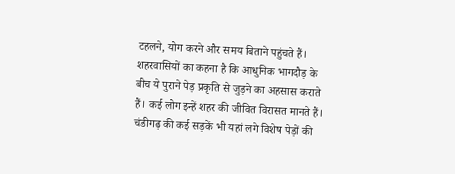टहलने, योग करने और समय बिताने पहुंचते हैं। शहरवासियों का कहना है कि आधुनिक भागदौड़ के बीच ये पुराने पेड़ प्रकृति से जुड़ने का अहसास कराते हैं। कई लोग इन्हें शहर की जीवित विरासत मानते हैं। चंडीगढ़ की कई सड़कें भी यहां लगे विशेष पेड़ों की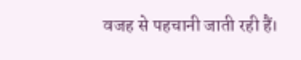वजह से पहचानी जाती रही हैं।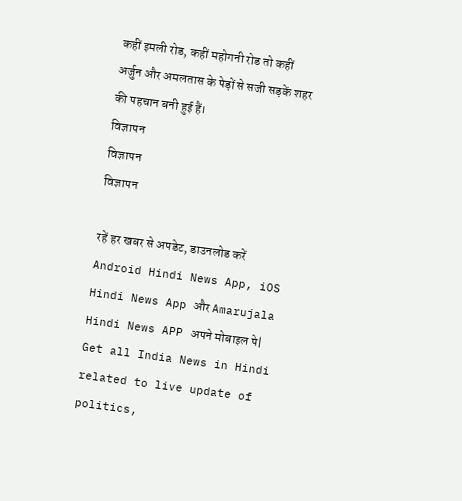कहीं इमली रोड, कहीं महोगनी रोड तो कहीं अर्जुन और अमलतास के पेड़ों से सजी सड़कें शहर की पहचान बनी हुई हैं।
विज्ञापन
विज्ञापन
विज्ञापन

रहें हर खबर से अपडेट, डाउनलोड करें Android Hindi News App, iOS Hindi News App और Amarujala Hindi News APP अपने मोबाइल पे|
Get all India News in Hindi related to live update of politics,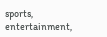sports, entertainment,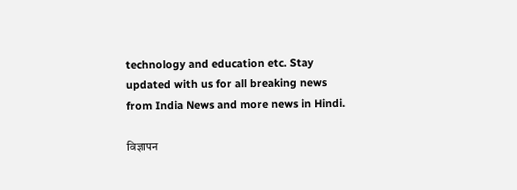technology and education etc. Stay updated with us for all breaking news from India News and more news in Hindi.

विज्ञापन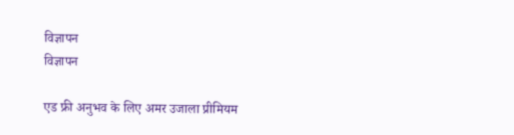विज्ञापन
विज्ञापन

एड फ्री अनुभव के लिए अमर उजाला प्रीमियम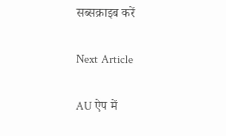सब्सक्राइब करें

Next Article

AU ऐप में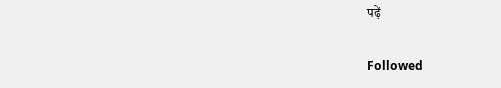पढ़ें

Followed